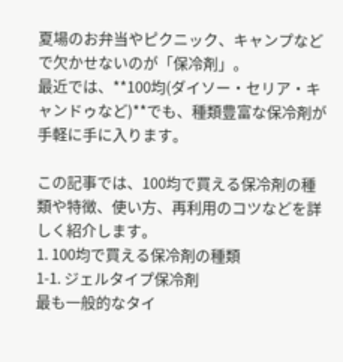夏場のお弁当やピクニック、キャンプなどで欠かせないのが「保冷剤」。
最近では、**100均(ダイソー・セリア・キャンドゥなど)**でも、種類豊富な保冷剤が手軽に手に入ります。

この記事では、100均で買える保冷剤の種類や特徴、使い方、再利用のコツなどを詳しく紹介します。
1. 100均で買える保冷剤の種類
1-1. ジェルタイプ保冷剤
最も一般的なタイ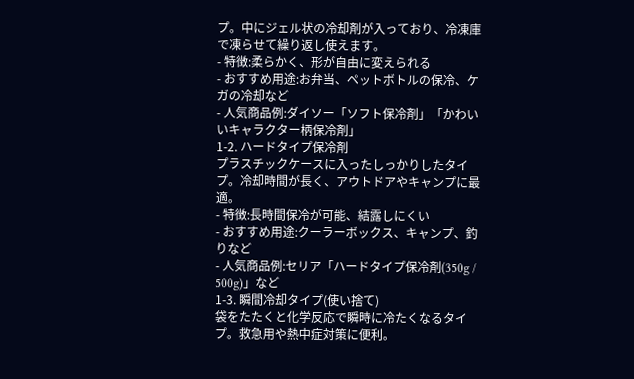プ。中にジェル状の冷却剤が入っており、冷凍庫で凍らせて繰り返し使えます。
- 特徴:柔らかく、形が自由に変えられる
- おすすめ用途:お弁当、ペットボトルの保冷、ケガの冷却など
- 人気商品例:ダイソー「ソフト保冷剤」「かわいいキャラクター柄保冷剤」
1-2. ハードタイプ保冷剤
プラスチックケースに入ったしっかりしたタイプ。冷却時間が長く、アウトドアやキャンプに最適。
- 特徴:長時間保冷が可能、結露しにくい
- おすすめ用途:クーラーボックス、キャンプ、釣りなど
- 人気商品例:セリア「ハードタイプ保冷剤(350g / 500g)」など
1-3. 瞬間冷却タイプ(使い捨て)
袋をたたくと化学反応で瞬時に冷たくなるタイプ。救急用や熱中症対策に便利。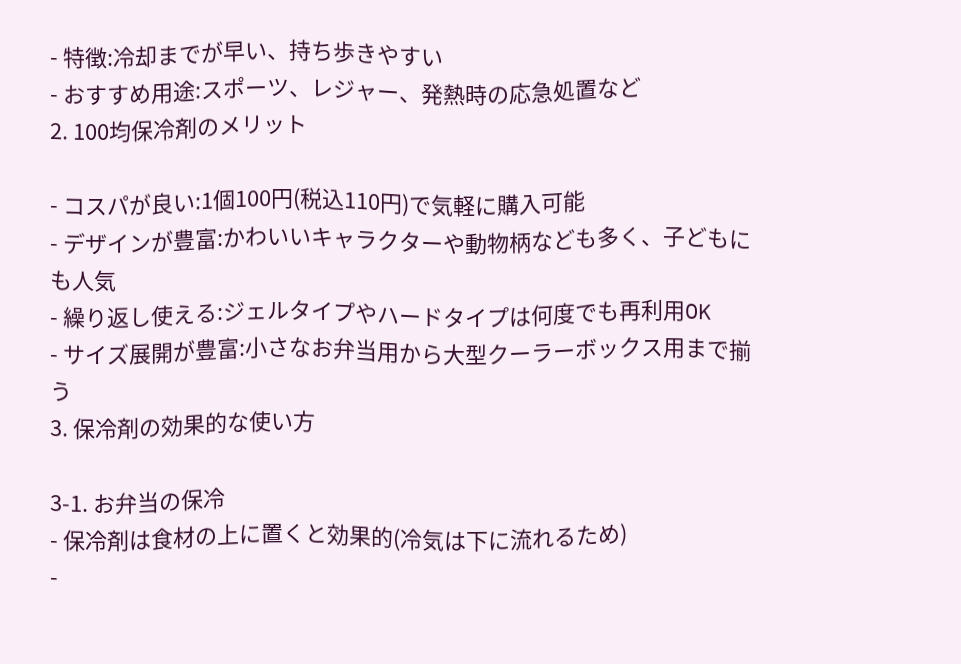- 特徴:冷却までが早い、持ち歩きやすい
- おすすめ用途:スポーツ、レジャー、発熱時の応急処置など
2. 100均保冷剤のメリット

- コスパが良い:1個100円(税込110円)で気軽に購入可能
- デザインが豊富:かわいいキャラクターや動物柄なども多く、子どもにも人気
- 繰り返し使える:ジェルタイプやハードタイプは何度でも再利用OK
- サイズ展開が豊富:小さなお弁当用から大型クーラーボックス用まで揃う
3. 保冷剤の効果的な使い方

3-1. お弁当の保冷
- 保冷剤は食材の上に置くと効果的(冷気は下に流れるため)
-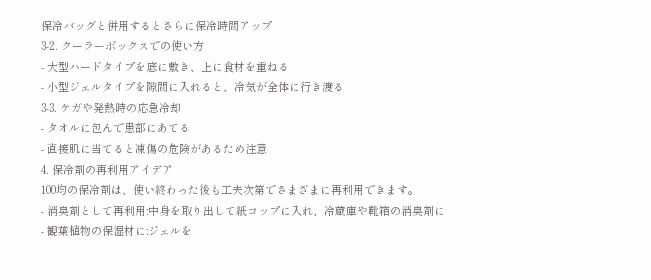保冷バッグと併用するとさらに保冷時間アップ
3-2. クーラーボックスでの使い方
- 大型ハードタイプを底に敷き、上に食材を重ねる
- 小型ジェルタイプを隙間に入れると、冷気が全体に行き渡る
3-3. ケガや発熱時の応急冷却
- タオルに包んで患部にあてる
- 直接肌に当てると凍傷の危険があるため注意
4. 保冷剤の再利用アイデア
100均の保冷剤は、使い終わった後も工夫次第でさまざまに再利用できます。
- 消臭剤として再利用:中身を取り出して紙コップに入れ、冷蔵庫や靴箱の消臭剤に
- 観葉植物の保湿材に:ジェルを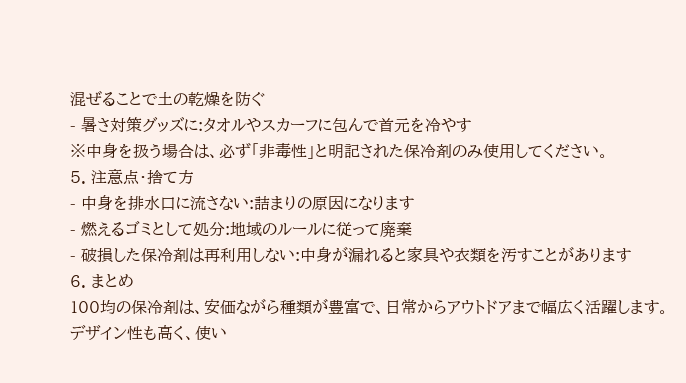混ぜることで土の乾燥を防ぐ
- 暑さ対策グッズに:タオルやスカーフに包んで首元を冷やす
※中身を扱う場合は、必ず「非毒性」と明記された保冷剤のみ使用してください。
5. 注意点・捨て方
- 中身を排水口に流さない:詰まりの原因になります
- 燃えるゴミとして処分:地域のルールに従って廃棄
- 破損した保冷剤は再利用しない:中身が漏れると家具や衣類を汚すことがあります
6. まとめ
100均の保冷剤は、安価ながら種類が豊富で、日常からアウトドアまで幅広く活躍します。
デザイン性も高く、使い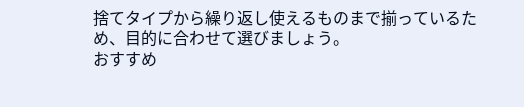捨てタイプから繰り返し使えるものまで揃っているため、目的に合わせて選びましょう。
おすすめ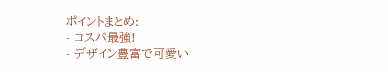ポイントまとめ:
- コスパ最強!
- デザイン豊富で可愛い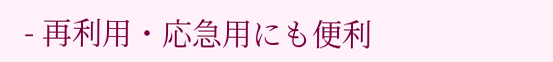- 再利用・応急用にも便利